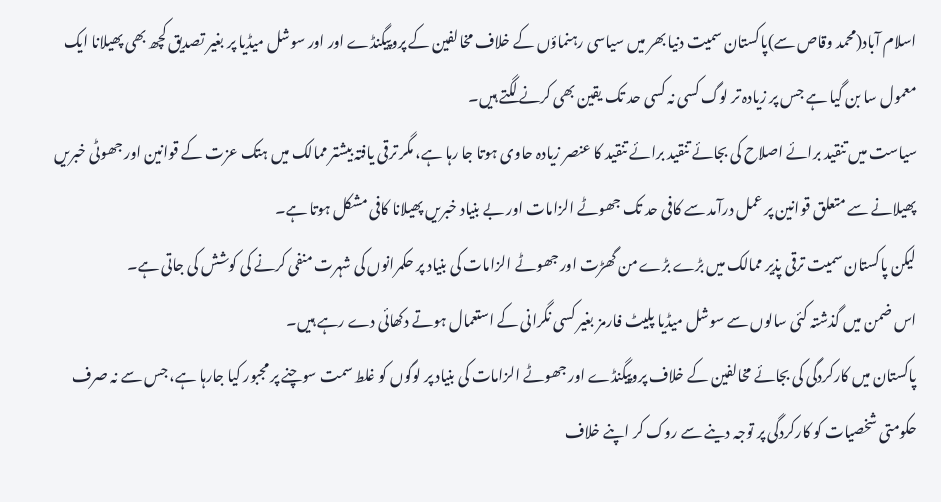اسلام آباد(محمد وقاص سے)پاکستان سمیت دنیا بھر میں سیاسی رہنماؤں کے خلاف مخالفین کے پروپیگنڈے اور اور سوشل میڈیا پر بغیر تصدیق کچھ بھی پھیلانا ایک معمول سا بن گیا ہے جس پر زیادہ تر لوگ کسی نہ کسی حد تک یقین بھی کرنے لگتے ہیں۔
سیاست میں تنقید برائے اصلاح کی بجائے تنقید برائے تنقید کا عنصر زیادہ حاوی ہوتا جا رہا ہے، مگر ترقی یافتہ بیشتر ممالک میں ہتک عزت کے قوانین اور جھوٹی خبریں پھیلانے سے متعلق قوانین پر عمل درآمد سے کافی حد تک جھوٹے الزامات اور بے بنیاد خبریں پھیلانا کافی مشکل ہوتا ہے۔
لیکن پاکستان سمیت ترقی پذیر ممالک میں بڑے بڑے من گھڑت اور جھوٹے الزامات کی بنیاد پر حکمرانوں کی شہرت منفی کرنے کی کوشش کی جاتی ہے۔
اس ضمن میں گذشتہ کئی سالوں سے سوشل میڈیا پلیٹ فارمز بغیر کسی نگرانی کے استعمال ہوتے دکھائی دے رہے ہیں۔
پاکستان میں کارکردگی کی بجائے مخالفین کے خلاف پروپیگنڈے اور جھوٹے الزامات کی بنیاد پر لوگوں کو غلط سمت سوچنے پر مجبور کیا جارہا ہے، جس سے نہ صرف حکومتی شخصیات کو کارکردگی پر توجہ دینے سے روک کر اپنے خلاف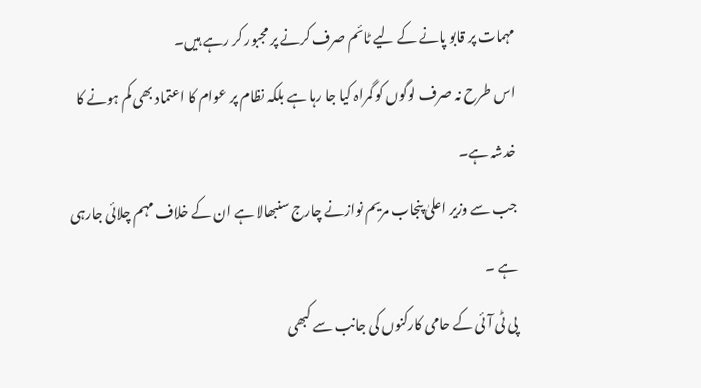مہمات پر قابو پانے کے لیے ٹائم صرف کرنے پر مجبور کر رہے ہیں۔
اس طرح نہ صرف لوگوں کو گمراہ کیا جا رہا ہے بلکہ نظام پر عوام کا اعتماد بھی کم ہونے کا خدشہ ہے۔
جب سے وزیر اعلیٰ پنجاب مریم نوازنے چارج سنبھالا ہے ان کے خلاف مہم چلائی جارہی ہے ۔
پی ٹی آئی کے حامی کارکنوں کی جانب سے کبھی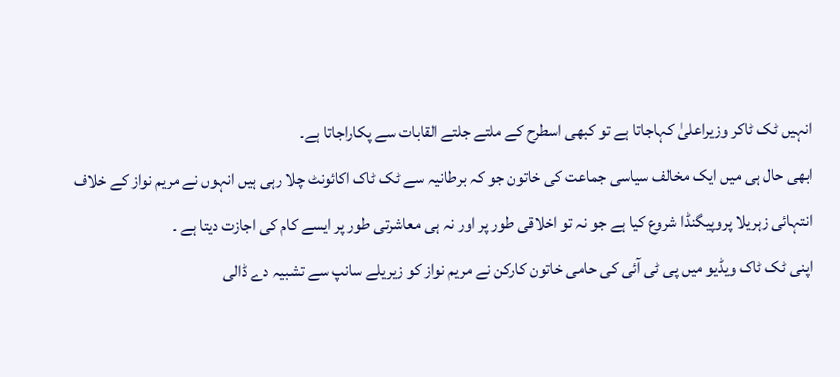انہیں ٹک ٹاکر وزیراعلیٰ کہاجاتا ہے تو کبھی اسطرح کے ملتے جلتے القابات سے پکاراجاتا ہے۔
ابھی حال ہی میں ایک مخالف سیاسی جماعت کی خاتون جو کہ برطانیہ سے ٹک ٹاک اکائونٹ چلا رہی ہیں انہوں نے مریم نواز کے خلاف انتہائی زہریلا پروپیگنڈا شروع کیا ہے جو نہ تو اخلاقی طور پر اور نہ ہی معاشرتی طور پر ایسے کام کی اجازت دیتا ہے ۔
اپنی ٹک ٹاک ویڈیو میں پی ٹی آئی کی حامی خاتون کارکن نے مریم نواز کو زیریلے سانپ سے تشبیہ دے ڈالی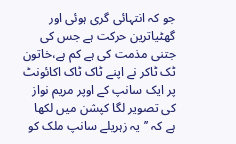جو کہ انتہائی گری ہوئی اور گھٹیاترین حرکت ہے جس کی جتنی مذمت کی ہے کم ہے،خاتون ٹک ٹاکر نے اپنے ٹاک ٹاک اکائونٹ پر ایک سانپ کے اوپر مریم نواز کی تصویر لگا کپشن میں لکھا ہے کہ ’’یہ زہریلے سانپ ملک کو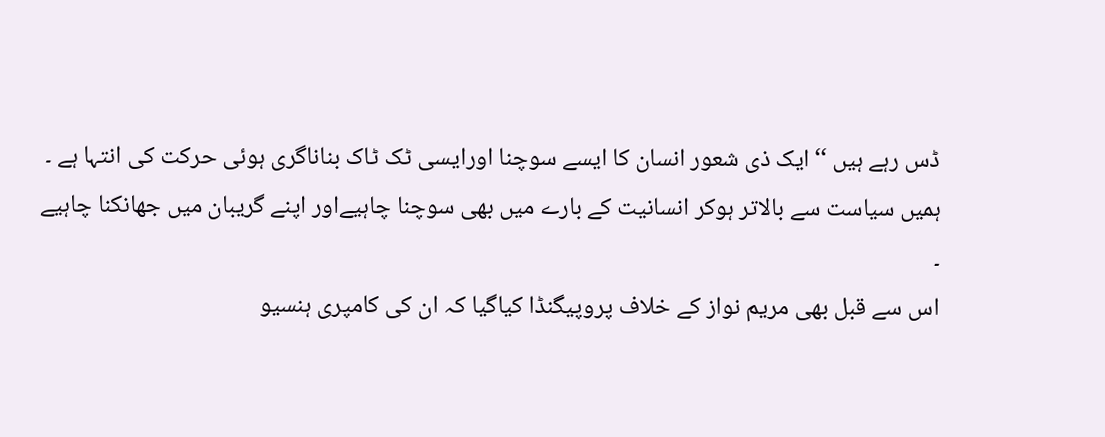ڈس رہے ہیں ‘‘ایک ذی شعور انسان کا ایسے سوچنا اورایسی ٹک ٹاک بناناگری ہوئی حرکت کی انتہا ہے ۔
ہمیں سیاست سے بالاتر ہوکر انسانیت کے بارے میں بھی سوچنا چاہیےاور اپنے گریبان میں جھانکنا چاہیے ۔
اس سے قبل بھی مریم نواز کے خلاف پروپیگنڈا کیاگیا کہ ان کی کامپری ہنسیو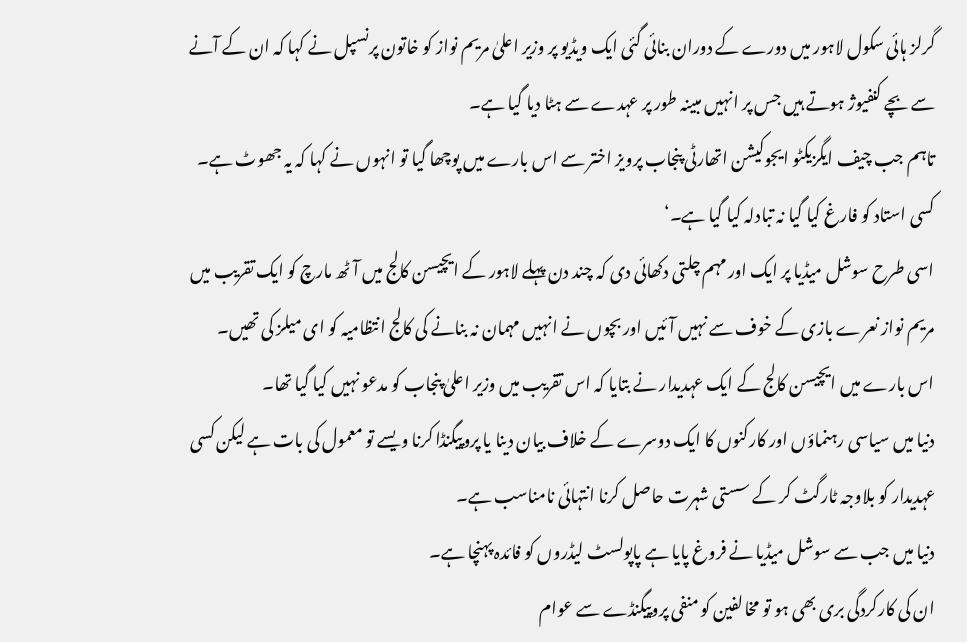گرلز ہائی سکول لاہور میں دورے کے دوران بنائی گئی ایک ویڈیو پر وزیر اعلیٰ مریم نواز کو خاتون پرنسپل نے کہا کہ ان کے آنے سے بچے کنفیوژ ہوتے ہیں جس پر انہیں مبینہ طور پر عہدے سے ہٹا دیا گیا ہے۔
تاہم جب چیف ایگزیکٹو ایجوکیشن اتھارٹی پنجاب پرویز اختر سے اس بارے میں پوچھا گیا تو انہوں نے کہا کہ یہ جھوٹ ہے۔ کسی استاد کو فارغ کیا گیا نہ تبادلہ کیا گیا ہے۔‘
اسی طرح سوشل میڈیا پر ایک اور مہم چلتی دکھائی دی کہ چند دن پہلے لاہور کے ایچیسن کالج میں آٹھ مارچ کو ایک تقریب میں مریم نواز نعرے بازی کے خوف سے نہیں آئیں اور بچوں نے انہیں مہمان نہ بنانے کی کالج انتظامیہ کو ای میلز کی تھیں۔
اس بارے میں ایچیسن کالج کے ایک عہدیدار نے بتایا کہ اس تقریب میں وزیر اعلیٰ پنجاب کو مدعو نہیں کیا گیا تھا۔
دنیا میں سیاسی رہنماؤں اور کارکنوں کا ایک دوسرے کے خلاف بیان دینا یا پروپیگنڈا کرنا ویسے تو معمول کی بات ہے لیکن کسی عہدیدار کو بلاوجہ ٹارگٹ کر کے سستی شہرت حاصل کرنا انتہائی نامناسب ہے۔
دنیا میں جب سے سوشل میڈیا نے فروغ پایا ہے پاپولسٹ لیڈروں کو فائدہ پہنچا ہے۔
ان کی کارکردگی بری بھی ہو تو مخالفین کو منفی پروپیگنڈے سے عوام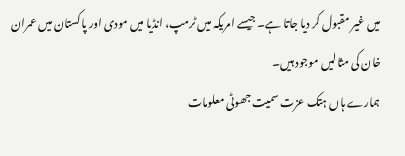میں غیر مقبول کر دیا جاتا ہے۔ جیسے امریکہ میں ٹرمپ، انڈیا میں مودی اور پاکستان میں عمران خان کی مثالیں موجود ہیں۔
ہمارے ہاں ہتک عزت سمیت جھوٹی معلومات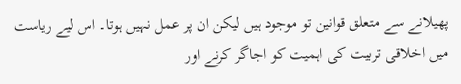پھیلانے سے متعلق قوانین تو موجود ہیں لیکن ان پر عمل نہیں ہوتا۔ اس لیے ریاست میں اخلاقی تربیت کی اہمیت کو اجاگر کرنے اور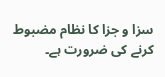سزا و جزا کا نظام مضبوط کرنے کی ضرورت ہے۔